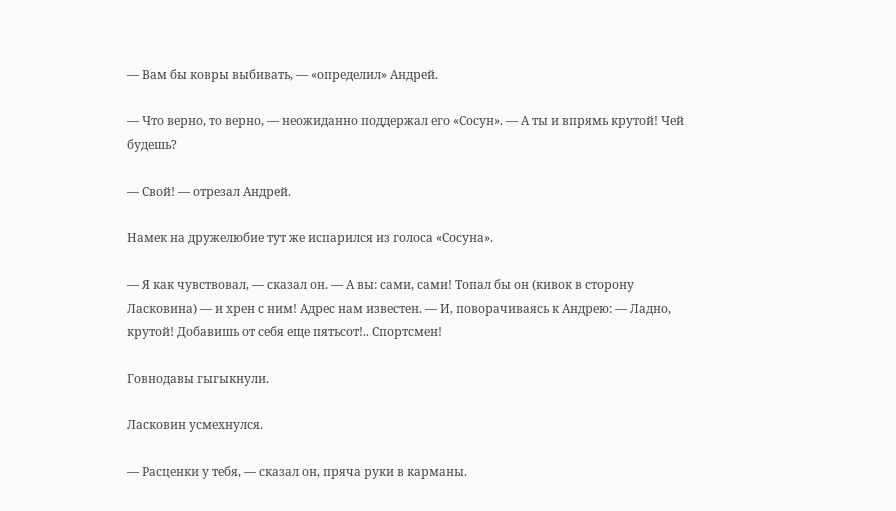— Вам бы ковры выбивать, — «определил» Андрей.

— Что верно, то верно, — неожиданно поддержал его «Сосун». — А ты и впрямь крутой! Чей будешь?

— Свой! — отрезал Андрей.

Намек на дружелюбие тут же испарился из голоса «Сосуна».

— Я как чувствовал, — сказал он. — А вы: сами, сами! Топал бы он (кивок в сторону Ласковина) — и хрен с ним! Адрес нам известен. — И, поворачиваясь к Андрею: — Ладно, крутой! Добавишь от себя еще пятьсот!.. Спортсмен!

Говнодавы гыгыкнули.

Ласковин усмехнулся.

— Расценки у тебя, — сказал он, пряча руки в карманы.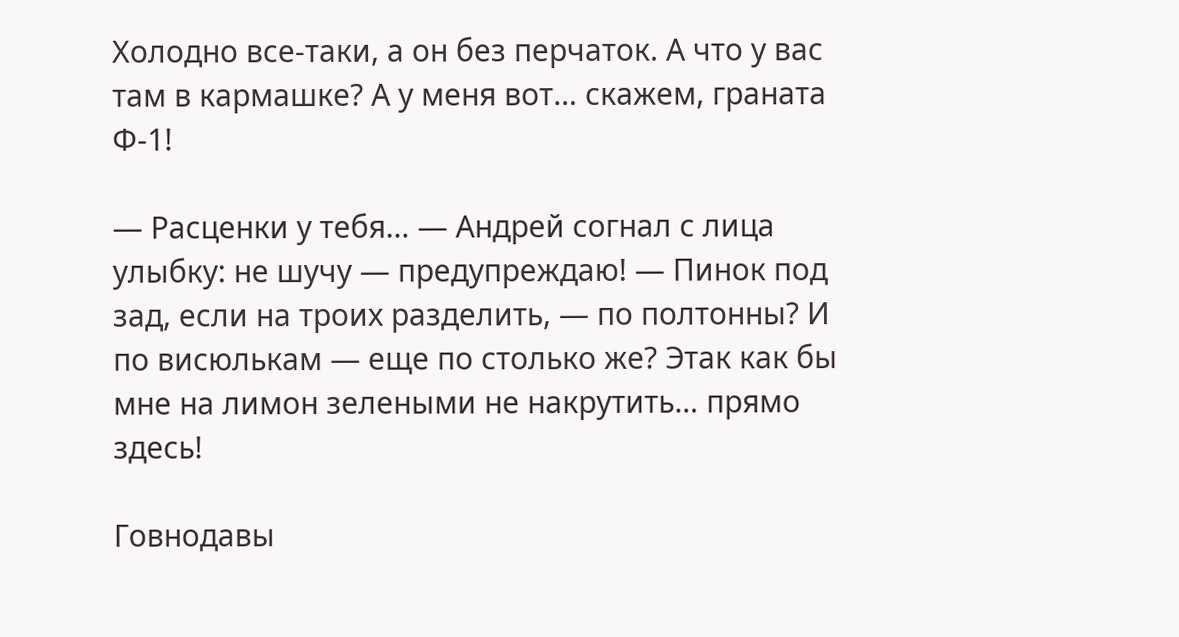Холодно все-таки, а он без перчаток. А что у вас там в кармашке? А у меня вот… скажем, граната Ф-1!

— Расценки у тебя… — Андрей согнал с лица улыбку: не шучу — предупреждаю! — Пинок под зад, если на троих разделить, — по полтонны? И по висюлькам — еще по столько же? Этак как бы мне на лимон зелеными не накрутить… прямо здесь!

Говнодавы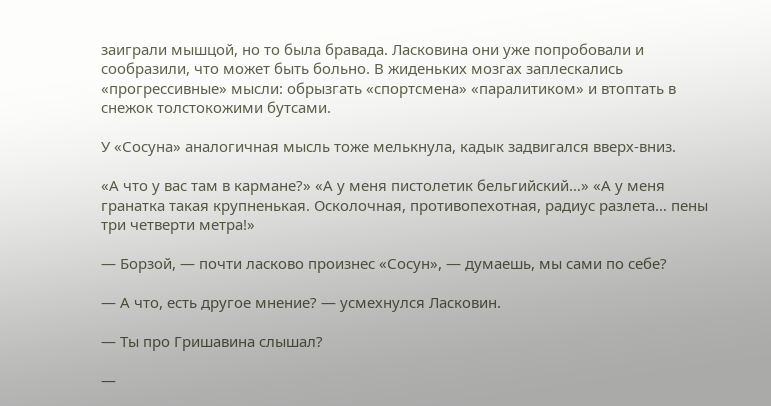заиграли мышцой, но то была бравада. Ласковина они уже попробовали и сообразили, что может быть больно. В жиденьких мозгах заплескались «прогрессивные» мысли: обрызгать «спортсмена» «паралитиком» и втоптать в снежок толстокожими бутсами.

У «Сосуна» аналогичная мысль тоже мелькнула, кадык задвигался вверх-вниз.

«А что у вас там в кармане?» «А у меня пистолетик бельгийский…» «А у меня гранатка такая крупненькая. Осколочная, противопехотная, радиус разлета… пены три четверти метра!»

— Борзой, — почти ласково произнес «Сосун», — думаешь, мы сами по себе?

— А что, есть другое мнение? — усмехнулся Ласковин.

— Ты про Гришавина слышал?

—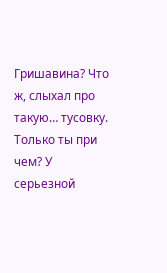Гришавина? Что ж, слыхал про такую… тусовку. Только ты при чем? У серьезной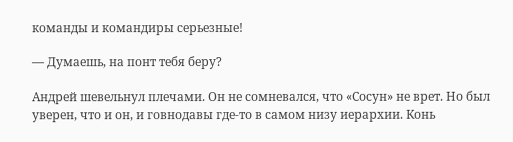команды и командиры серьезные!

— Думаешь, на понт тебя беру?

Андрей шевельнул плечами. Он не сомневался, что «Сосун» не врет. Но был уверен, что и он, и говнодавы где-то в самом низу иерархии. Конь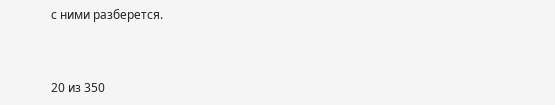с ними разберется.



20 из 350